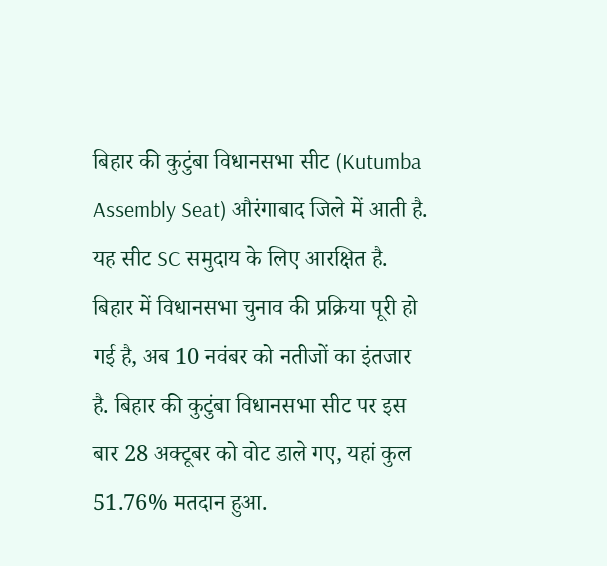बिहार की कुटुंबा विधानसभा सीट (Kutumba Assembly Seat) औरंगाबाद जिले में आती है. यह सीट SC समुदाय के लिए आरक्षित है. बिहार में विधानसभा चुनाव की प्रक्रिया पूरी हो गई है, अब 10 नवंबर को नतीजों का इंतजार है. बिहार की कुटुंबा विधानसभा सीट पर इस बार 28 अक्टूबर को वोट डाले गए, यहां कुल 51.76% मतदान हुआ.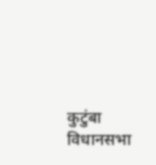कुटुंबा विधानसभा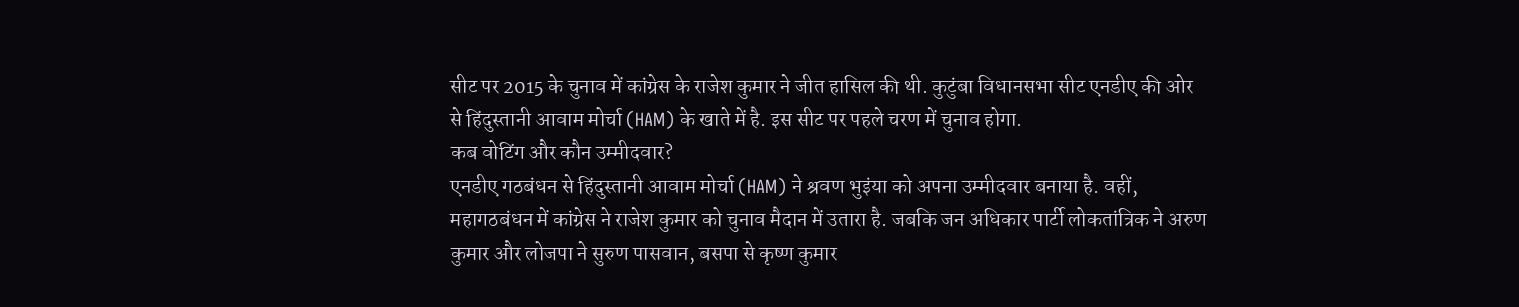सीट पर 2015 के चुनाव में कांग्रेस के राजेश कुमार ने जीत हासिल की थी. कुटुंबा विधानसभा सीट एनडीए की ओर से हिंदुस्तानी आवाम मोर्चा (HAM) के खाते में है. इस सीट पर पहले चरण में चुनाव होगा.
कब वोटिंग और कौन उम्मीदवार?
एनडीए गठबंधन से हिंदुस्तानी आवाम मोर्चा (HAM) ने श्रवण भुइंया को अपना उम्मीदवार बनाया है. वहीं, महागठबंधन में कांग्रेस ने राजेश कुमार को चुनाव मैदान में उतारा है. जबकि जन अधिकार पार्टी लोकतांत्रिक ने अरुण कुमार और लोजपा ने सुरुण पासवान, बसपा से कृष्ण कुमार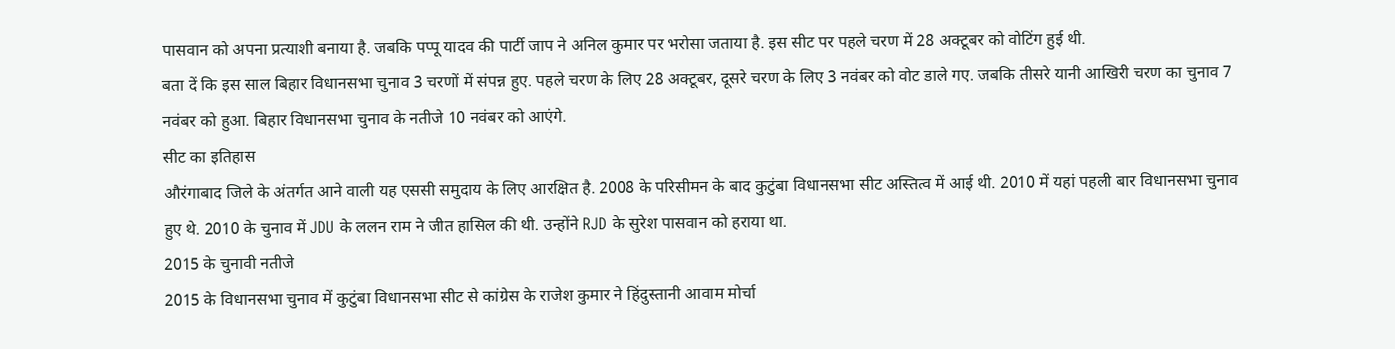पासवान को अपना प्रत्याशी बनाया है. जबकि पप्पू यादव की पार्टी जाप ने अनिल कुमार पर भरोसा जताया है. इस सीट पर पहले चरण में 28 अक्टूबर को वोटिंग हुई थी.
बता दें कि इस साल बिहार विधानसभा चुनाव 3 चरणों में संपन्न हुए. पहले चरण के लिए 28 अक्टूबर, दूसरे चरण के लिए 3 नवंबर को वोट डाले गए. जबकि तीसरे यानी आखिरी चरण का चुनाव 7 नवंबर को हुआ. बिहार विधानसभा चुनाव के नतीजे 10 नवंबर को आएंगे.
सीट का इतिहास
औरंगाबाद जिले के अंतर्गत आने वाली यह एससी समुदाय के लिए आरक्षित है. 2008 के परिसीमन के बाद कुटुंबा विधानसभा सीट अस्तित्व में आई थी. 2010 में यहां पहली बार विधानसभा चुनाव हुए थे. 2010 के चुनाव में JDU के ललन राम ने जीत हासिल की थी. उन्होंने RJD के सुरेश पासवान को हराया था.
2015 के चुनावी नतीजे
2015 के विधानसभा चुनाव में कुटुंबा विधानसभा सीट से कांग्रेस के राजेश कुमार ने हिंदुस्तानी आवाम मोर्चा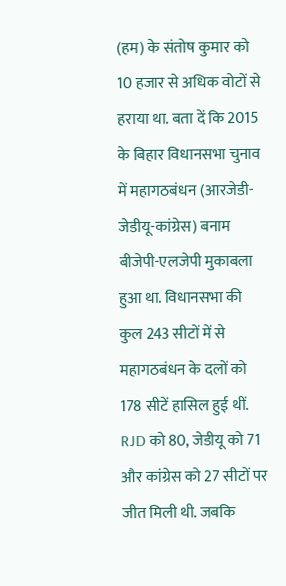(हम) के संतोष कुमार को 10 हजार से अधिक वोटों से हराया था. बता दें कि 2015 के बिहार विधानसभा चुनाव में महागठबंधन (आरजेडी-जेडीयू-कांग्रेस) बनाम बीजेपी-एलजेपी मुकाबला हुआ था. विधानसभा की कुल 243 सीटों में से महागठबंधन के दलों को 178 सीटें हासिल हुई थीं. RJD को 80, जेडीयू को 71 और कांग्रेस को 27 सीटों पर जीत मिली थी. जबकि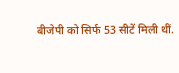बीजेपी को सिर्फ 53 सीटें मिली थीं.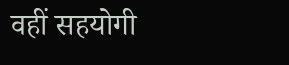वहीं सहयोगी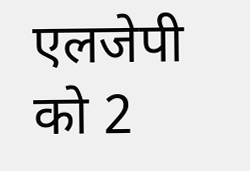एलजेपी को 2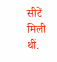सीटें मिली थीं.